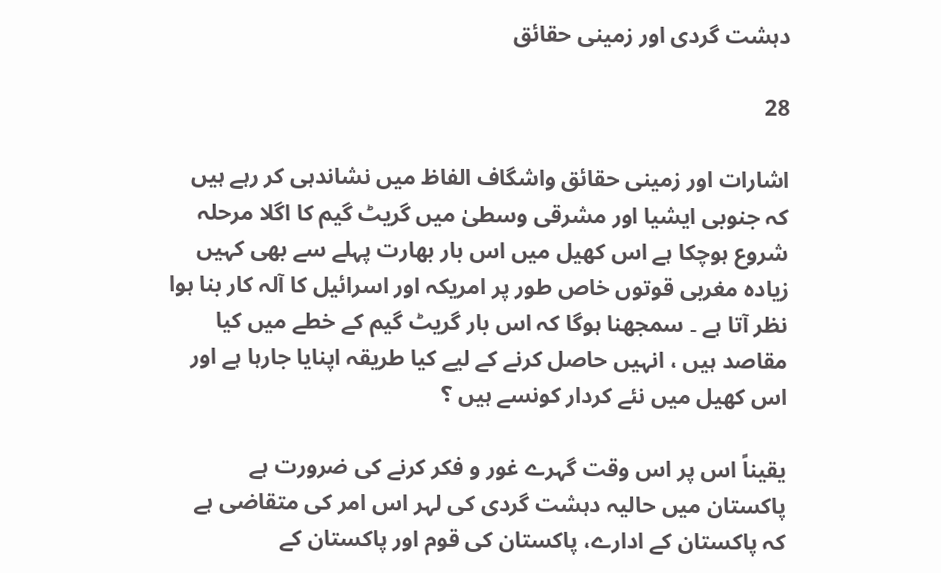دہشت گردی اور زمینی حقائق

28

اشارات اور زمینی حقائق واشگاف الفاظ میں نشاندہی کر رہے ہیں کہ جنوبی ایشیا اور مشرقی وسطیٰ میں گریٹ گیم کا اگلا مرحلہ شروع ہوچکا ہے اس کھیل میں اس بار بھارت پہلے سے بھی کہیں زیادہ مغربی قوتوں خاص طور پر امریکہ اور اسرائیل کا آلہ کار بنا ہوا نظر آتا ہے ۔ سمجھنا ہوگا کہ اس بار گریٹ گیم کے خطے میں کیا مقاصد ہیں ، انہیں حاصل کرنے کے لیے کیا طریقہ اپنایا جارہا ہے اور اس کھیل میں نئے کردار کونسے ہیں ؟

یقیناً اس پر اس وقت گہرے غور و فکر کرنے کی ضرورت ہے پاکستان میں حالیہ دہشت گردی کی لہر اس امر کی متقاضی ہے کہ پاکستان کے ادارے، پاکستان کی قوم اور پاکستان کے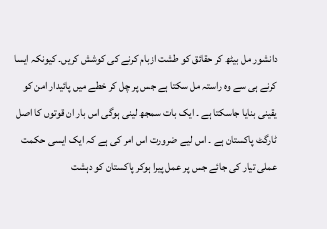دانشور مل بیٹھ کر حقائق کو طشت ازبام کرنے کی کوشش کریں۔ کیونکہ ایسا کرنے ہی سے وہ راستہ مل سکتا ہے جس پر چل کر خطے میں پائیدار امن کو یقینی بنایا جاسکتا ہے ۔ ایک بات سمجھ لینی ہوگی اس بار ان قوتوں کا اصل ٹارگٹ پاکستان ہے ۔ اس لیے ضرورت اس امر کی ہے کہ ایک ایسی حکمت عملی تیار کی جائے جس پر عمل پیرا ہوکر پاکستان کو دہشت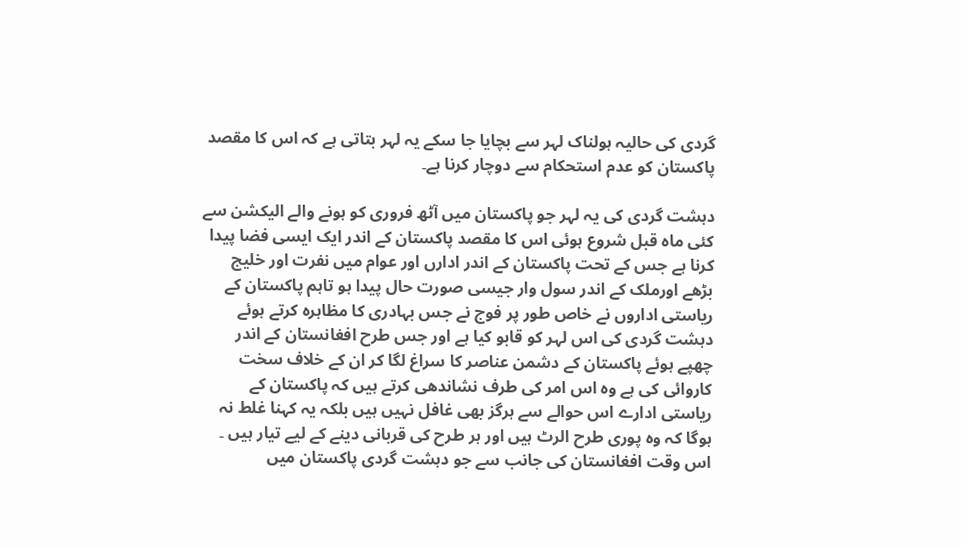گردی کی حالیہ ہولناک لہر سے بچایا جا سکے یہ لہر بتاتی ہے کہ اس کا مقصد پاکستان کو عدم استحکام سے دوچار کرنا ہے۔

دہشت گردی کی یہ لہر جو پاکستان میں آٹھ فروری کو ہونے والے الیکشن سے کئی ماہ قبل شروع ہوئی اس کا مقصد پاکستان کے اندر ایک ایسی فضا پیدا کرنا ہے جس کے تحت پاکستان کے اندر ادارں اور عوام میں نفرت اور خلیج بڑھے اورملک کے اندر سول وار جیسی صورت حال پیدا ہو تاہم پاکستان کے ریاستی اداروں نے خاص طور پر فوج نے جس بہادری کا مظاہرہ کرتے ہوئے دہشت گردی کی اس لہر کو قابو کیا ہے اور جس طرح افغانستان کے اندر چھپے ہوئے پاکستان کے دشمن عناصر کا سراغ لگا کر ان کے خلاف سخت کاروائی کی ہے وہ اس امر کی طرف نشاندھی کرتے ہیں کہ پاکستان کے ریاستی ادارے اس حوالے سے ہرگز بھی غافل نہیں ہیں بلکہ یہ کہنا غلط نہ ہوگا کہ وہ پوری طرح الرٹ ہیں اور ہر طرح کی قربانی دینے کے لیے تیار ہیں ۔ اس وقت افغانستان کی جانب سے جو دہشت گردی پاکستان میں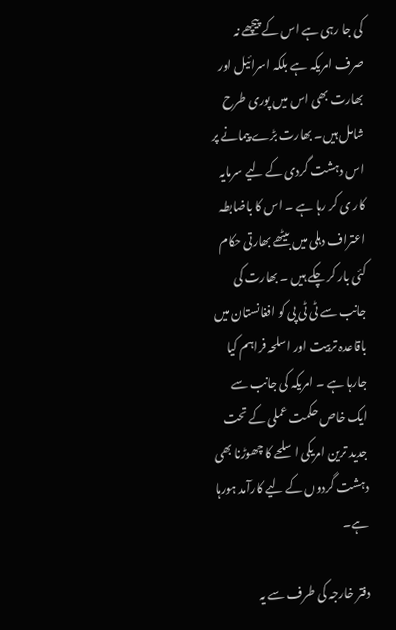کی جا رہی ہے اس کے پیچھے نہ صرف امریکہ ہے بلکہ اسرائیل اور بھارت بھی اس میں پوری طرح شامل ہیں۔ بھارت بڑے پیمانے پر اس دہشت گردی کے لیے سرمایہ کار ی کر رہا ہے ۔ اس کا باضابطہ اعتراف دہلی میں بیٹھے بھارتی حکام کئی بار کر چکے ہیں ۔ بھارت کی جانب سے ٹی ٹی پی کو افغانستان میں باقاعدہ تربیت اور اسلحہ فراہم کیا جارہا ہے ۔ امریکہ کی جانب سے ایک خاص حکمت عملی کے تحت جدید ترین امریکی اسلحے کا چھوڑنا بھی دہشت گردوں کے لیے کارآمد ہورہا ہے۔

دفتر خارجہ کی طرف سے یہ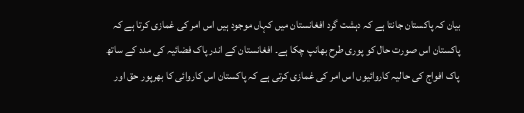بیان کہ پاکستان جانتا ہے کہ دہشت گرد افغانستان میں کہاں موجود ہیں اس امر کی غمازی کرتا ہے کہ پاکستان اس صورت حال کو پوری طرح بھانپ چکا ہے۔ افغانستان کے اندر پاک فضائیہ کی مدد کے ساتھ پاک افواج کی حالیہ کاروائیوں اس امر کی غمازی کرتی ہے کہ پاکستان اس کاروائی کا بھرپور حق اور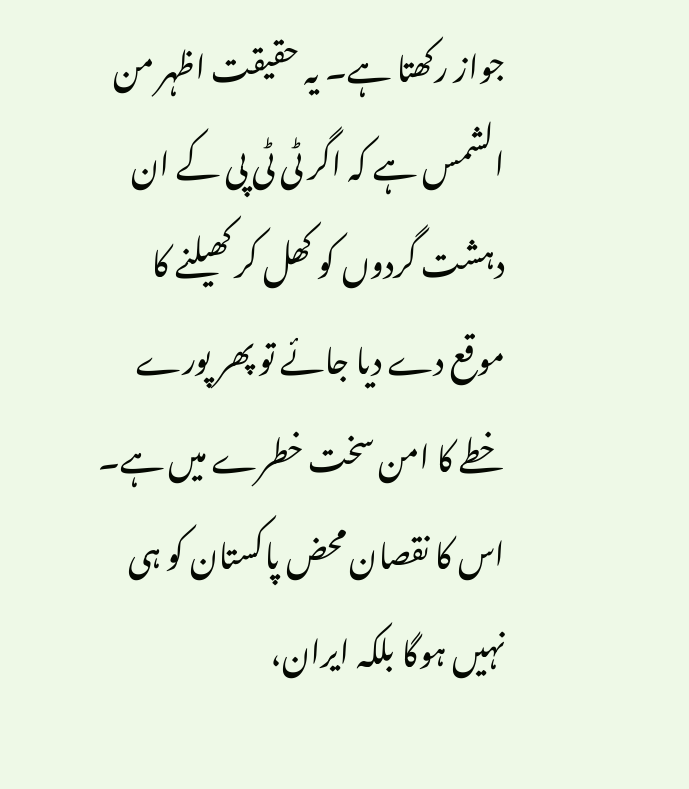جواز رکھتا ہے۔ یہ حقیقت اظہر من الشمس ہے کہ اگر ٹی ٹی پی کے ان دہشت گردوں کو کھل کر کھیلنے کا موقع دے دیا جائے تو پھر پورے خطے کا امن سخت خطرے میں ہے۔ اس کا نقصان محض پاکستان کو ہی نہیں ہوگا بلکہ ایران،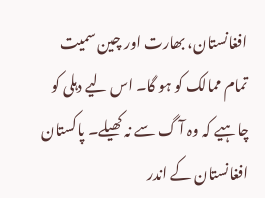افغانستان، بھارت اور چین سمیت تمام ممالک کو ہو گا۔ اس لیے دہلی کو چاہیے کہ وہ آ گ سے نہ کھیلے۔ پاکستان افغانستان کے اندر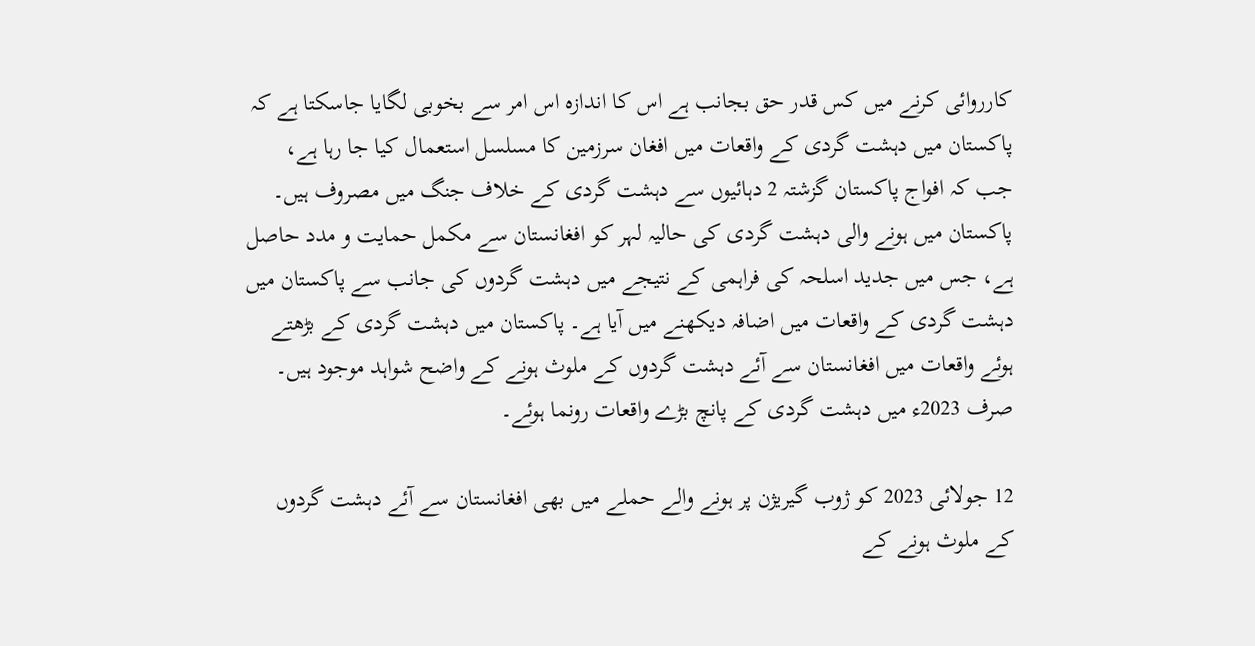کارروائی کرنے میں کس قدر حق بجانب ہے اس کا اندازہ اس امر سے بخوبی لگایا جاسکتا ہے کہ پاکستان میں دہشت گردی کے واقعات میں افغان سرزمین کا مسلسل استعمال کیا جا رہا ہے، جب کہ افواج پاکستان گزشتہ 2 دہائیوں سے دہشت گردی کے خلاف جنگ میں مصروف ہیں۔ پاکستان میں ہونے والی دہشت گردی کی حالیہ لہر کو افغانستان سے مکمل حمایت و مدد حاصل ہے، جس میں جدید اسلحہ کی فراہمی کے نتیجے میں دہشت گردوں کی جانب سے پاکستان میں دہشت گردی کے واقعات میں اضافہ دیکھنے میں آیا ہے۔ پاکستان میں دہشت گردی کے بڑھتے ہوئے واقعات میں افغانستان سے آئے دہشت گردوں کے ملوث ہونے کے واضح شواہد موجود ہیں۔ صرف 2023ء میں دہشت گردی کے پانچ بڑے واقعات رونما ہوئے۔

12 جولائی 2023 کو ژوب گیریژن پر ہونے والے حملے میں بھی افغانستان سے آئے دہشت گردوں کے ملوث ہونے کے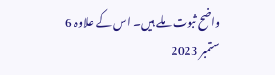واضح ثبوت ملے ہیں۔ اس کے علاوہ 6 ستمبر 2023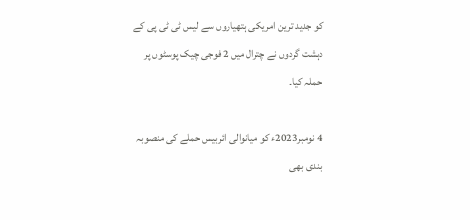کو جدید ترین امریکی ہتھیاروں سے لیس ٹی ٹی پی کے دہشت گردوں نے چترال میں 2 فوجی چیک پوسٹوں پر حملہ کیا۔

4 نومبر2023ء کو میانوالی ائربیس حملے کی منصوبہ بندی بھی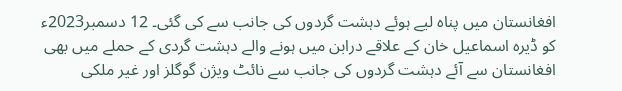افغانستان میں پناہ لیے ہوئے دہشت گردوں کی جانب سے کی گئی۔ 12 دسمبر2023ء کو ڈیرہ اسماعیل خان کے علاقے درابن میں ہونے والے دہشت گردی کے حملے میں بھی افغانستان سے آئے دہشت گردوں کی جانب سے نائٹ ویژن گوگلز اور غیر ملکی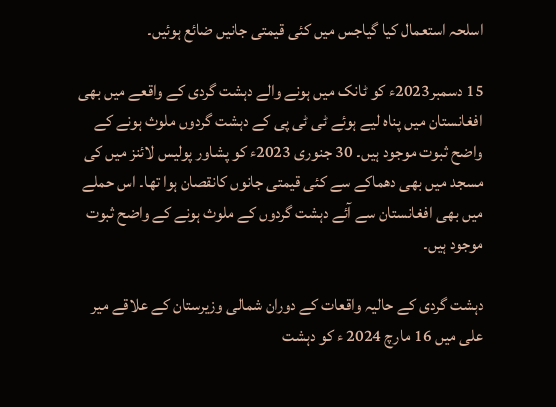اسلحہ استعمال کیا گیاجس میں کئی قیمتی جانیں ضائع ہوئیں۔

15 دسمبر2023ء کو ٹانک میں ہونے والے دہشت گردی کے واقعے میں بھی افغانستان میں پناہ لیے ہوئے ٹی ٹی پی کے دہشت گردوں ملوث ہونے کے واضح ثبوت موجود ہیں۔ 30 جنوری 2023ء کو پشاور پولیس لائنز میں کی مسجد میں بھی دھماکے سے کئی قیمتی جانوں کانقصان ہوا تھا۔ اس حملے میں بھی افغانستان سے آئے دہشت گردوں کے ملوث ہونے کے واضح ثبوت موجود ہیں۔

دہشت گردی کے حالیہ واقعات کے دوران شمالی وزیرستان کے علاقے میر علی میں 16 مارچ 2024 ء کو دہشت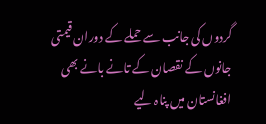گردوں کی جانب سے حملے کے دوران قیمتی جانوں کے نقصان کے تانے بانے بھی افغانستان میں پناہ لیے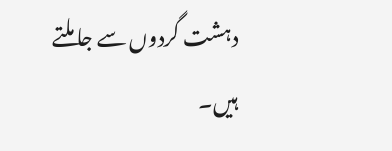دہشت گردوں سے جا ملتے ہیں۔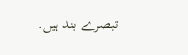تبصرے بند ہیں.